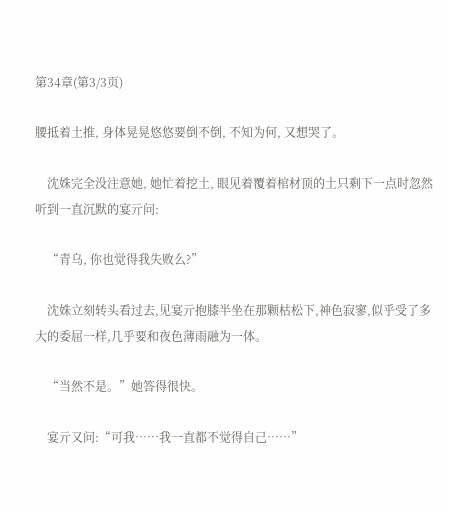第34章(第3/3页)

腰抵着土推, 身体晃晃悠悠要倒不倒, 不知为何, 又想哭了。

    沈姝完全没注意她, 她忙着挖土, 眼见着覆着棺材顶的土只剩下一点时忽然听到一直沉默的宴亓问:

    “青乌, 你也觉得我失败么?”

    沈姝立刻转头看过去,见宴亓抱膝半坐在那颗枯松下,神色寂寥,似乎受了多大的委屈一样,几乎要和夜色薄雨融为一体。

    “当然不是。”她答得很快。

    宴亓又问:“可我……我一直都不觉得自己……”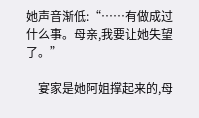她声音渐低:“……有做成过什么事。母亲,我要让她失望了。”

    宴家是她阿姐撑起来的,母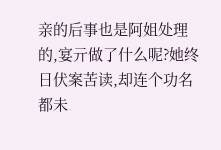亲的后事也是阿姐处理的,宴亓做了什么呢?她终日伏案苦读,却连个功名都未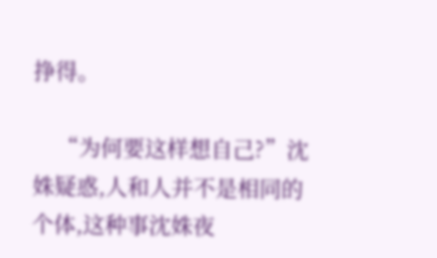挣得。

    “为何要这样想自己?”沈姝疑惑,人和人并不是相同的个体,这种事沈姝夜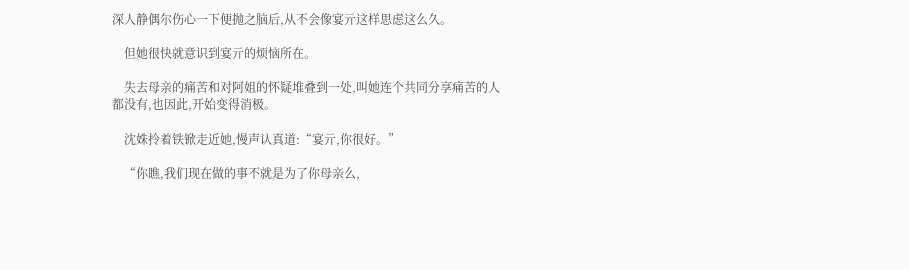深人静偶尔伤心一下便抛之脑后,从不会像宴亓这样思虑这么久。

    但她很快就意识到宴亓的烦恼所在。

    失去母亲的痛苦和对阿姐的怀疑堆叠到一处,叫她连个共同分享痛苦的人都没有,也因此,开始变得消极。

    沈姝拎着铁锨走近她,慢声认真道:“宴亓,你很好。”

    “你瞧,我们现在做的事不就是为了你母亲么,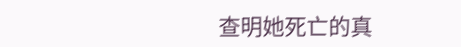查明她死亡的真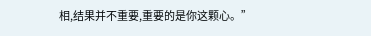相,结果并不重要,重要的是你这颗心。”